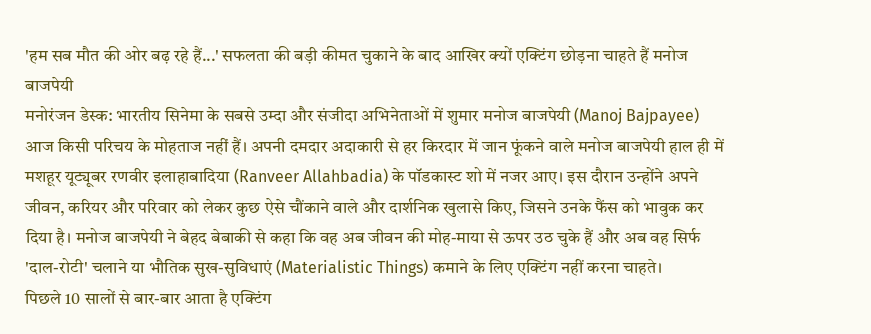'हम सब मौत की ओर बढ़ रहे हैं...' सफलता की बड़ी कीमत चुकाने के बाद आखिर क्यों एक्टिंग छोड़ना चाहते हैं मनोज बाजपेयी
मनोरंजन डेस्क: भारतीय सिनेमा के सबसे उम्दा और संजीदा अभिनेताओं में शुमार मनोज बाजपेयी (Manoj Bajpayee) आज किसी परिचय के मोहताज नहीं हैं। अपनी दमदार अदाकारी से हर किरदार में जान फूंकने वाले मनोज बाजपेयी हाल ही में मशहूर यूट्यूबर रणवीर इलाहाबादिया (Ranveer Allahbadia) के पॉडकास्ट शो में नजर आए। इस दौरान उन्होंने अपने जीवन, करियर और परिवार को लेकर कुछ ऐसे चौंकाने वाले और दार्शनिक खुलासे किए, जिसने उनके फैंस को भावुक कर दिया है। मनोज बाजपेयी ने बेहद बेबाकी से कहा कि वह अब जीवन की मोह-माया से ऊपर उठ चुके हैं और अब वह सिर्फ 'दाल-रोटी' चलाने या भौतिक सुख-सुविधाएं (Materialistic Things) कमाने के लिए एक्टिंग नहीं करना चाहते।
पिछले 10 सालों से बार-बार आता है एक्टिंग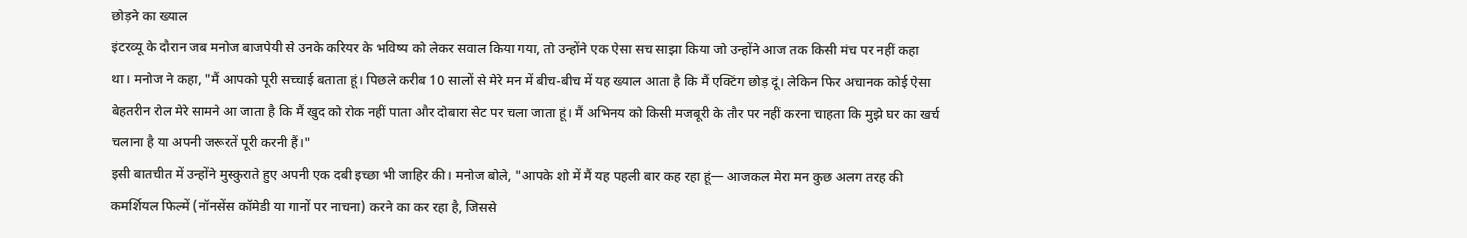छोड़ने का ख्याल
इंटरव्यू के दौरान जब मनोज बाजपेयी से उनके करियर के भविष्य को लेकर सवाल किया गया, तो उन्होंने एक ऐसा सच साझा किया जो उन्होंने आज तक किसी मंच पर नहीं कहा था। मनोज ने कहा, "मैं आपको पूरी सच्चाई बताता हूं। पिछले करीब 10 सालों से मेरे मन में बीच-बीच में यह ख्याल आता है कि मैं एक्टिंग छोड़ दूं। लेकिन फिर अचानक कोई ऐसा बेहतरीन रोल मेरे सामने आ जाता है कि मैं खुद को रोक नहीं पाता और दोबारा सेट पर चला जाता हूं। मैं अभिनय को किसी मजबूरी के तौर पर नहीं करना चाहता कि मुझे घर का खर्च चलाना है या अपनी जरूरतें पूरी करनी हैं।"
इसी बातचीत में उन्होंने मुस्कुराते हुए अपनी एक दबी इच्छा भी जाहिर की। मनोज बोले, "आपके शो में मैं यह पहली बार कह रहा हूं— आजकल मेरा मन कुछ अलग तरह की कमर्शियल फिल्में (नॉनसेंस कॉमेडी या गानों पर नाचना) करने का कर रहा है, जिससे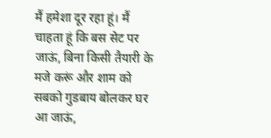मैं हमेशा दूर रहा हूं। मैं चाहता हूं कि बस सेट पर जाऊं, बिना किसी तैयारी के मजे करूं और शाम को सबको गुडबाय बोलकर घर आ जाऊं,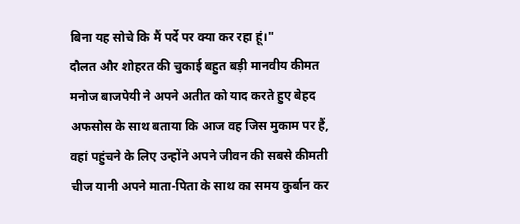बिना यह सोचे कि मैं पर्दे पर क्या कर रहा हूं।"
दौलत और शोहरत की चुकाई बहुत बड़ी मानवीय कीमत
मनोज बाजपेयी ने अपने अतीत को याद करते हुए बेहद अफसोस के साथ बताया कि आज वह जिस मुकाम पर हैं, वहां पहुंचने के लिए उन्होंने अपने जीवन की सबसे कीमती चीज यानी अपने माता-पिता के साथ का समय कुर्बान कर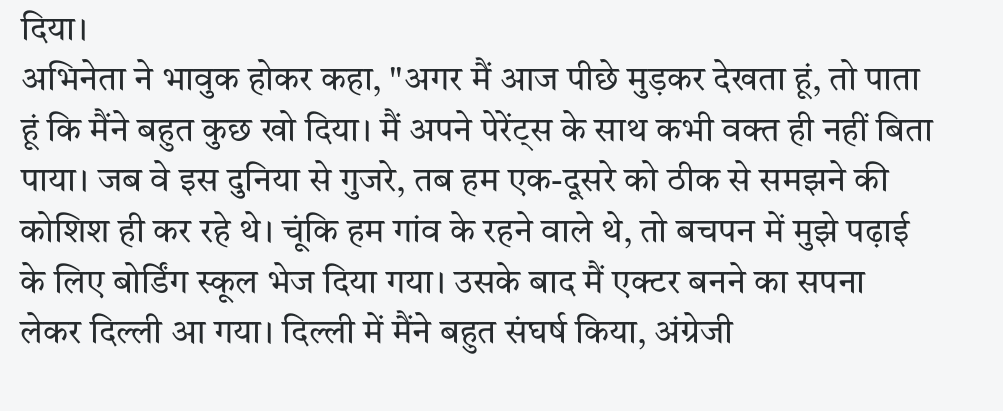दिया।
अभिनेता ने भावुक होकर कहा, "अगर मैं आज पीछे मुड़कर देखता हूं, तो पाता हूं कि मैंने बहुत कुछ खो दिया। मैं अपने पेरेंट्स के साथ कभी वक्त ही नहीं बिता पाया। जब वे इस दुनिया से गुजरे, तब हम एक-दूसरे को ठीक से समझने की कोशिश ही कर रहे थे। चूंकि हम गांव के रहने वाले थे, तो बचपन में मुझे पढ़ाई के लिए बोर्डिंग स्कूल भेज दिया गया। उसके बाद मैं एक्टर बनने का सपना लेकर दिल्ली आ गया। दिल्ली में मैंने बहुत संघर्ष किया, अंग्रेजी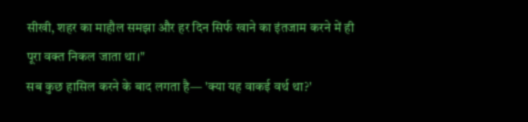सीखी, शहर का माहौल समझा और हर दिन सिर्फ खाने का इंतजाम करने में ही पूरा वक्त निकल जाता था।"
सब कुछ हासिल करने के बाद लगता है— 'क्या यह वाकई वर्थ था?'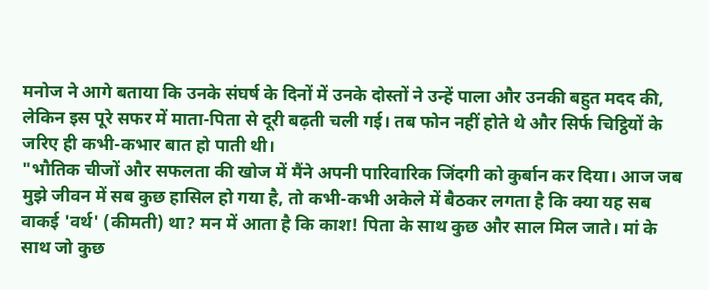मनोज ने आगे बताया कि उनके संघर्ष के दिनों में उनके दोस्तों ने उन्हें पाला और उनकी बहुत मदद की, लेकिन इस पूरे सफर में माता-पिता से दूरी बढ़ती चली गई। तब फोन नहीं होते थे और सिर्फ चिट्ठियों के जरिए ही कभी-कभार बात हो पाती थी।
"भौतिक चीजों और सफलता की खोज में मैंने अपनी पारिवारिक जिंदगी को कुर्बान कर दिया। आज जब मुझे जीवन में सब कुछ हासिल हो गया है, तो कभी-कभी अकेले में बैठकर लगता है कि क्या यह सब वाकई 'वर्थ' (कीमती) था? मन में आता है कि काश! पिता के साथ कुछ और साल मिल जाते। मां के साथ जो कुछ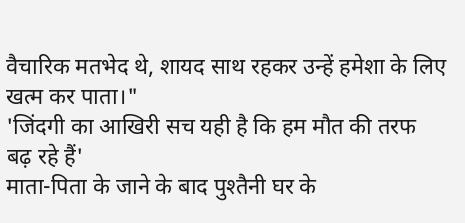वैचारिक मतभेद थे, शायद साथ रहकर उन्हें हमेशा के लिए खत्म कर पाता।"
'जिंदगी का आखिरी सच यही है कि हम मौत की तरफ बढ़ रहे हैं'
माता-पिता के जाने के बाद पुश्तैनी घर के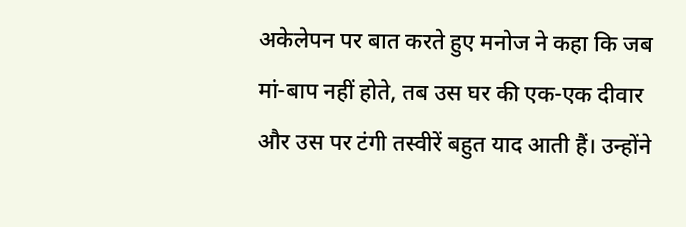अकेलेपन पर बात करते हुए मनोज ने कहा कि जब मां-बाप नहीं होते, तब उस घर की एक-एक दीवार और उस पर टंगी तस्वीरें बहुत याद आती हैं। उन्होंने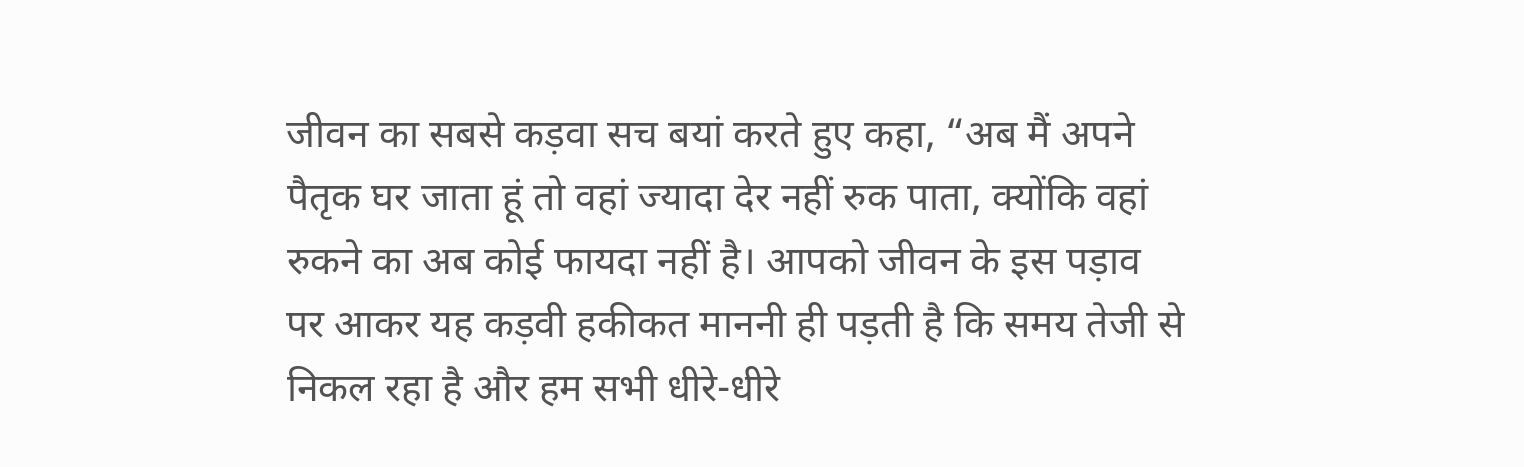जीवन का सबसे कड़वा सच बयां करते हुए कहा, “अब मैं अपने पैतृक घर जाता हूं तो वहां ज्यादा देर नहीं रुक पाता, क्योंकि वहां रुकने का अब कोई फायदा नहीं है। आपको जीवन के इस पड़ाव पर आकर यह कड़वी हकीकत माननी ही पड़ती है कि समय तेजी से निकल रहा है और हम सभी धीरे-धीरे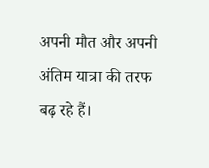अपनी मौत और अपनी अंतिम यात्रा की तरफ बढ़ रहे हैं।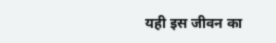यही इस जीवन का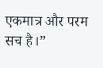एकमात्र और परम सच है।”